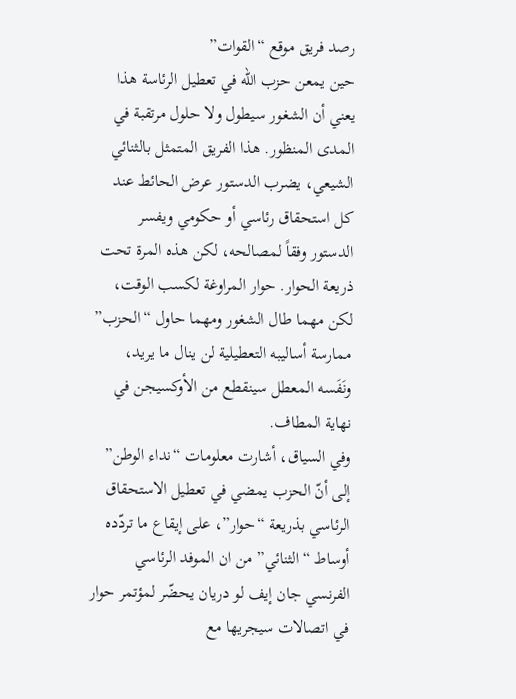رصد فريق موقع “القوات”
حين يمعن حزب الله في تعطيل الرئاسة هذا يعني أن الشغور سيطول ولا حلول مرتقبة في المدى المنظور. هذا الفريق المتمثل بالثنائي الشيعي، يضرب الدستور عرض الحائط عند كل استحقاق رئاسي أو حكومي ويفسر الدستور وفقاً لمصالحه، لكن هذه المرة تحت ذريعة الحوار. حوار المراوغة لكسب الوقت، لكن مهما طال الشغور ومهما حاول “الحزب” ممارسة أساليبه التعطيلية لن ينال ما يريد، ونَفَسه المعطل سينقطع من الأوكسيجن في نهاية المطاف.
وفي السياق، أشارت معلومات “نداء الوطن” إلى أنّ الحزب يمضي في تعطيل الاستحقاق الرئاسي بذريعة “حوار”، على إيقاع ما تردّده أوساط “الثنائي” من ان الموفد الرئاسي الفرنسي جان إيف لو دريان يحضّر لمؤتمر حوار في اتصالات سيجريها مع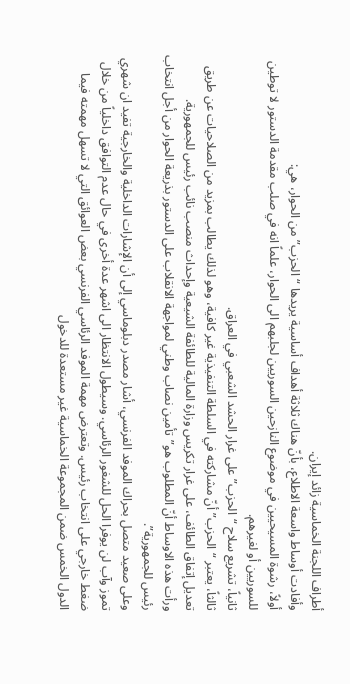أطراف اللجنة الخماسية زائد إيران.
وأفادت أوساط واسعة الاطلاع، بأنّ هناك ثلاثة أهداف أساسية يريدها “الحزب” من الحوار، هي:
أولاً، رشوة المسيحيين في موضوع النازحين السوريين لجلبهم الى الحوار، علماً انه في صلب مقدمة الدستور لا توطين للسوريين أو لغيرهم.
ثانياً، تشريع سلاح “الحزب” على غرار الحشد الشعبي في العراق.
ثالثاً، يعتبر “الحزب” أنّ مشاركته في السلطة التنفيذية غير كافية، وهو لذلك يطالب بمزيد من الصلاحيات عن طريق تعديل إتفاق الطائف، على غرار تكريس وزارة المالية للطائفة الشيعية وإحداث منصب نائب رئيس للجمهورية.
ورأت هذه الاوساط أنّ المطلوب هو”تأمين نصاب وطني لمواجهة الانقلاب على الدستور بذريعة الحوار من أجل انتخاب رئيس للجمهورية”.
وعلى صعيد متصل بحراك الموفد الفرنسي، أشار مصدر دبلوماسي إلى أن الإشارات الداخلية والخارجية تفيد ان شهري تموز وآب لن يوفرا الحل للشغور الرئاسي. وسيطول الانتظار الى اشهر عدة أخرى في حال عدم التوافق داخلياً من خلال ضغط خارجي على انتخاب رئيس. وتعترض مهمة الموفد الرئاسي الفرنسي بعض العوائق التي لا تسهل مهمته فيما الدول الخمس ضمن المجموعة الخماسية غير مستعدة للدخول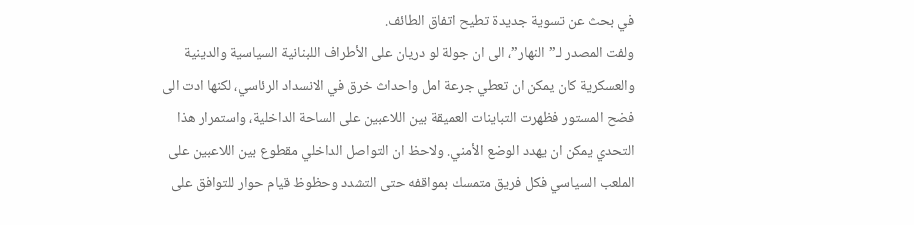في بحث عن تسوية جديدة تطيح اتفاق الطائف.
ولفت المصدر لـ”النهار”، الى ان جولة لو دريان على الأطراف اللبنانية السياسية والدينية والعسكرية كان يمكن ان تعطي جرعة امل واحداث خرق في الانسداد الرئاسي، لكنها ادت الى فضح المستور فظهرت التباينات العميقة بين اللاعبين على الساحة الداخلية، واستمرار هذا التحدي يمكن ان يهدد الوضع الأمني. ولاحظ ان التواصل الداخلي مقطوع بين اللاعبين على الملعب السياسي فكل فريق متمسك بمواقفه حتى التشدد وحظوظ قيام حوار للتوافق على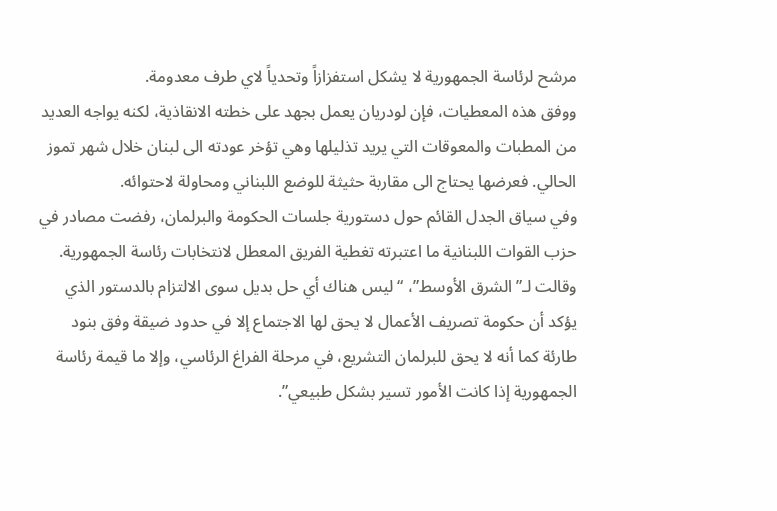مرشح لرئاسة الجمهورية لا يشكل استفزازاً وتحدياً لاي طرف معدومة.
ووفق هذه المعطيات، فإن لودريان يعمل بجهد على خطته الانقاذية، لكنه يواجه العديد من المطبات والمعوقات التي يريد تذليلها وهي تؤخر عودته الى لبنان خلال شهر تموز الحالي. فعرضها يحتاج الى مقاربة حثيثة للوضع اللبناني ومحاولة لاحتوائه.
وفي سياق الجدل القائم حول دستورية جلسات الحكومة والبرلمان، رفضت مصادر في حزب القوات اللبنانية ما اعتبرته تغطية الفريق المعطل لانتخابات رئاسة الجمهورية. وقالت لـ”الشرق الأوسط”، “ليس هناك أي حل بديل سوى الالتزام بالدستور الذي يؤكد أن حكومة تصريف الأعمال لا يحق لها الاجتماع إلا في حدود ضيقة وفق بنود طارئة كما أنه لا يحق للبرلمان التشريع، في مرحلة الفراغ الرئاسي، وإلا ما قيمة رئاسة الجمهورية إذا كانت الأمور تسير بشكل طبيعي”.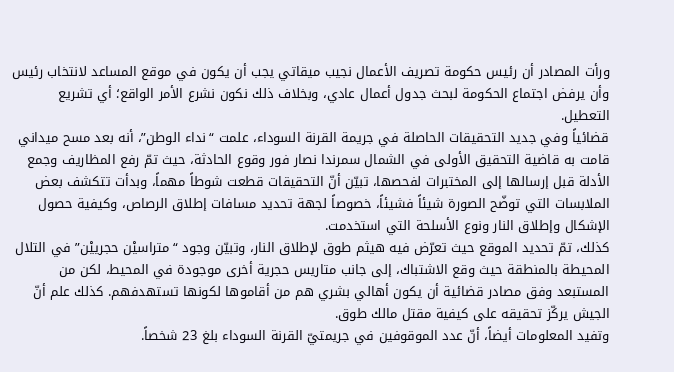ورأت المصادر أن رئيس حكومة تصريف الأعمال نجيب ميقاتي يجب أن يكون في موقع المساعد لانتخاب رئيس وأن يرفض اجتماع الحكومة لبحث جدول أعمال عادي، وبخلاف ذلك نكون نشرع الأمر الواقع؛ أي تشريع التعطيل.
قضائياً وفي جديد التحقيقات الحاصلة في جريمة القرنة السوداء، علمت “نداء الوطن”، أنه بعد مسح ميداني قامت به قاضية التحقيق الأولى في الشمال سمرندا نصار فور وقوع الحادثة، حيث تمّ رفع المظاريف وجمع الأدلة قبل إرسالها إلى المختبرات لفحصها، تبيّن أنّ التحقيقات قطعت شوطاً مهماً، وبدأت تتكشف بعض الملابسات التي توضّح الصورة شيئاً فشيئاً، خصوصاً لجهة تحديد مسافات إطلاق الرصاص، وكيفية حصول الإشكال وإطلاق النار ونوع الأسلحة التي استخدمت.
كذلك، تمّ تحديد الموقع حيث تعرّض فيه هيثم طوق لإطلاق النار، وتبيّن وجود “متراسيْن حجرييْن” في التلال المحيطة بالمنطقة حيث وقع الاشتباك، إلى جانب متاريس حجرية أخرى موجودة في المحيط، لكن من المستبعد وفق مصادر قضائية أن يكون أهالي بشري هم من أقاموها لكونها تستهدفهم. كذلك علم أنّ الجيش يركّز تحقيقه على كيفية مقتل مالك طوق.
وتفيد المعلومات أيضاً، أنّ عدد الموقوفين في جريمتيّ القرنة السوداء بلغ 23 شخصاً.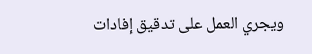ويجري العمل على تدقيق إفادات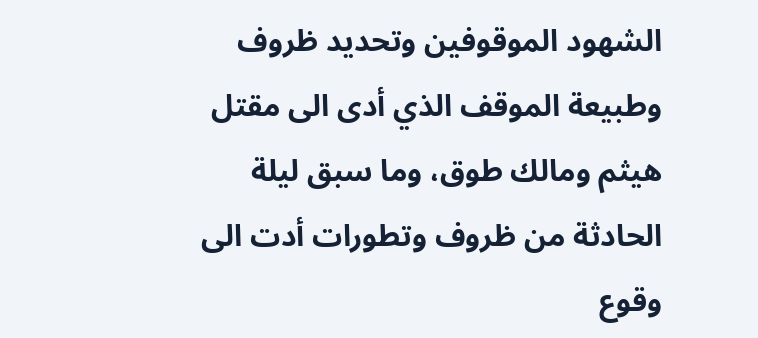الشهود الموقوفين وتحديد ظروف وطبيعة الموقف الذي أدى الى مقتل هيثم ومالك طوق، وما سبق ليلة الحادثة من ظروف وتطورات أدت الى وقوع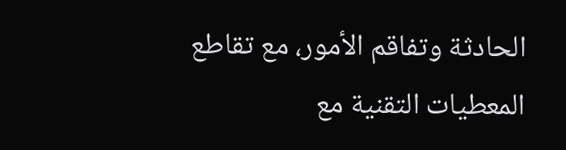الحادثة وتفاقم الأمور، مع تقاطع المعطيات التقنية مع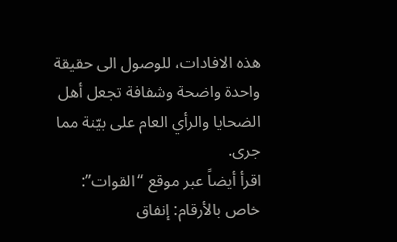هذه الافادات، للوصول الى حقيقة واحدة واضحة وشفافة تجعل أهل الضحايا والرأي العام على بيّنة مما جرى.
اقرأ أيضاً عبر موقع “القوات”:
خاص بالأرقام: إنفاق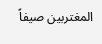المغتربين صيفاً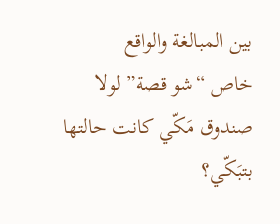بين المبالغة والواقع
خاص “شو قصة” لولا صندوق مَكّي كانت حالتها بتبَكّي؟